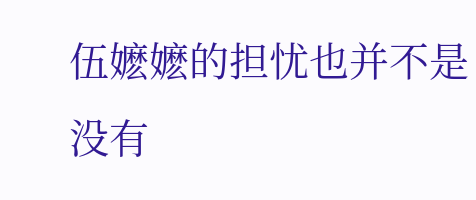伍嬷嬷的担忧也并不是没有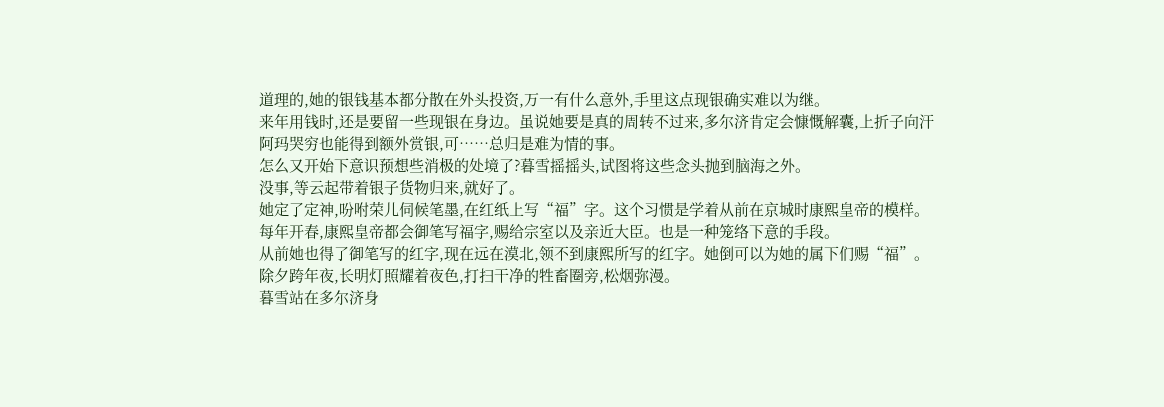道理的,她的银钱基本都分散在外头投资,万一有什么意外,手里这点现银确实难以为继。
来年用钱时,还是要留一些现银在身边。虽说她要是真的周转不过来,多尔济肯定会慷慨解囊,上折子向汗阿玛哭穷也能得到额外赏银,可……总归是难为情的事。
怎么又开始下意识预想些消极的处境了?暮雪摇摇头,试图将这些念头抛到脑海之外。
没事,等云起带着银子货物归来,就好了。
她定了定神,吩咐荣儿伺候笔墨,在红纸上写“福”字。这个习惯是学着从前在京城时康熙皇帝的模样。每年开春,康熙皇帝都会御笔写福字,赐给宗室以及亲近大臣。也是一种笼络下意的手段。
从前她也得了御笔写的红字,现在远在漠北,领不到康熙所写的红字。她倒可以为她的属下们赐“福”。
除夕跨年夜,长明灯照耀着夜色,打扫干净的牲畜圈旁,松烟弥漫。
暮雪站在多尔济身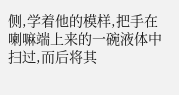侧,学着他的模样,把手在喇嘛端上来的一碗液体中扫过,而后将其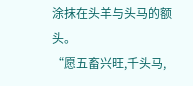涂抹在头羊与头马的额头。
“愿五畜兴旺,千头马,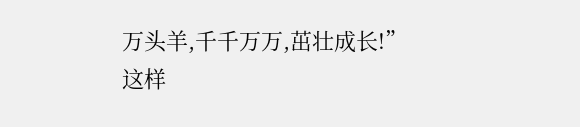万头羊,千千万万,茁壮成长!”
这样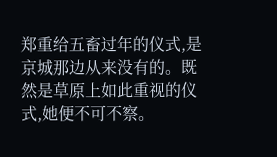郑重给五畜过年的仪式,是京城那边从来没有的。既然是草原上如此重视的仪式,她便不可不察。